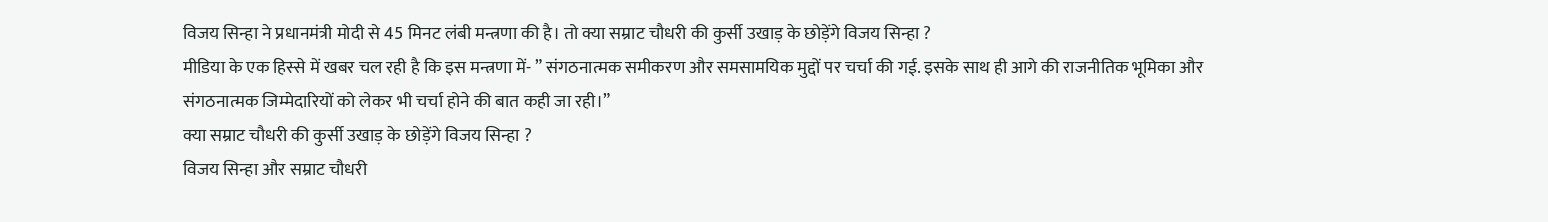विजय सिन्हा ने प्रधानमंत्री मोदी से 45 मिनट लंबी मन्त्रणा की है। तो क्या सम्राट चौधरी की कुर्सी उखाड़ के छोड़ेंगे विजय सिन्हा ?
मीडिया के एक हिस्से में खबर चल रही है कि इस मन्त्रणा में- ” संगठनात्मक समीकरण और समसामयिक मुद्दों पर चर्चा की गई. इसके साथ ही आगे की राजनीतिक भूमिका और संगठनात्मक जिम्मेदारियों को लेकर भी चर्चा होने की बात कही जा रही।”
क्या सम्राट चौधरी की कुर्सी उखाड़ के छोड़ेंगे विजय सिन्हा ?
विजय सिन्हा और सम्राट चौधरी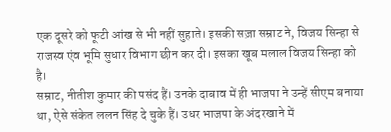एक दूसरे को फूटी आंख से भी नहीं सुहाते। इसकी सज़ा सम्राट ने, विजय सिन्हा से राजस्व एंव भूमि सुधार विभाग छीन कर दी। इसका खूब मलाल विजय सिन्हा को है।
सम्राट, नीतीश कुमार की पसंद हैं। उनके दाबाव में ही भाजपा ने उन्हें सीएम बनाया था, ऐसे संकेत ललन सिंह दे चुके हैं। उधर भाजपा के अंदरखाने में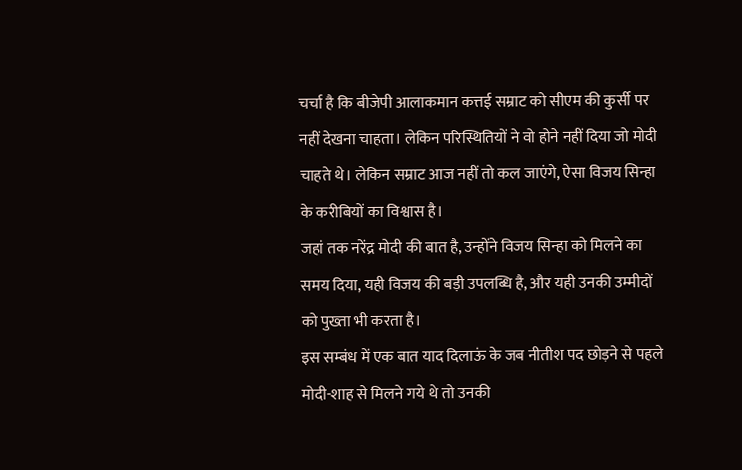चर्चा है कि बीजेपी आलाकमान कत्तई सम्राट को सीएम की कुर्सी पर नहीं देखना चाहता। लेकिन परिस्थितियों ने वो होने नहीं दिया जो मोदी चाहते थे। लेकिन सम्राट आज नहीं तो कल जाएंगे, ऐसा विजय सिन्हा के करीबियों का विश्वास है।
जहां तक नरेंद्र मोदी की बात है, उन्होंने विजय सिन्हा को मिलने का समय दिया, यही विजय की बड़ी उपलब्धि है, और यही उनकी उम्मीदों को पुख्ता भी करता है।
इस सम्बंध में एक बात याद दिलाऊं के जब नीतीश पद छोड़ने से पहले मोदी-शाह से मिलने गये थे तो उनकी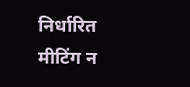निर्धारित मीटिंग न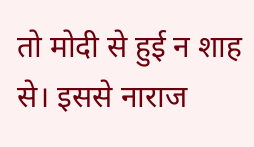तो मोदी से हुई न शाह से। इससे नाराज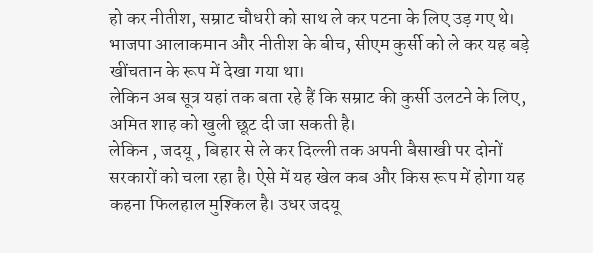हो कर नीतीश, सम्राट चौधरी को साथ ले कर पटना के लिए उड़ गए थे। भाजपा आलाकमान और नीतीश के बीच, सीएम कुर्सी को ले कर यह बड़े खींचतान के रूप में देखा गया था।
लेकिन अब सूत्र यहां तक बता रहे हैं कि सम्राट की कुर्सी उलटने के लिए, अमित शाह को खुली छूट दी जा सकती है।
लेकिन , जदयू , बिहार से ले कर दिल्ली तक अपनी बैसाखी पर दोनों सरकारों को चला रहा है। ऐसे में यह खेल कब और किस रूप में होगा यह कहना फिलहाल मुश्किल है। उधर जदयू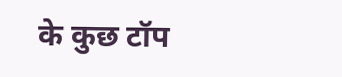के कुछ टॉप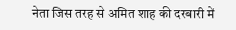नेता जिस तरह से अमित शाह की दरबारी में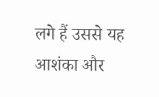लगे हैं उससे यह आशंका और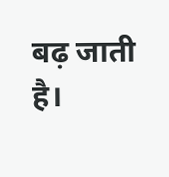बढ़ जाती है।